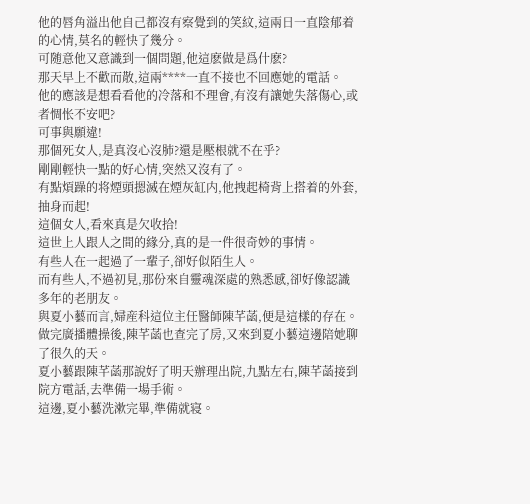他的唇角溢出他自己都沒有察覺到的笑紋,這兩日一直陰郁着的心情,莫名的輕快了幾分。
可随意他又意識到一個問題,他這麽做是爲什麽?
那天早上不歡而散,這兩****一直不接也不回應她的電話。
他的應該是想看看他的冷落和不理會,有沒有讓她失落傷心,或者惆怅不安吧?
可事與願違!
那個死女人,是真沒心沒肺?還是壓根就不在乎?
剛剛輕快一點的好心情,突然又沒有了。
有點煩躁的将煙頭摁滅在煙灰缸内,他拽起椅背上搭着的外套,抽身而起!
這個女人,看來真是欠收拾!
這世上人跟人之間的緣分,真的是一件很奇妙的事情。
有些人在一起過了一輩子,卻好似陌生人。
而有些人,不過初見,那份來自靈魂深處的熟悉感,卻好像認識多年的老朋友。
與夏小藝而言,婦産科這位主任醫師陳芊菡,便是這樣的存在。
做完廣播體操後,陳芊菡也查完了房,又來到夏小藝這邊陪她聊了很久的天。
夏小藝跟陳芊菡那說好了明天辦理出院,九點左右,陳芊菡接到院方電話,去準備一場手術。
這邊,夏小藝洗漱完畢,準備就寝。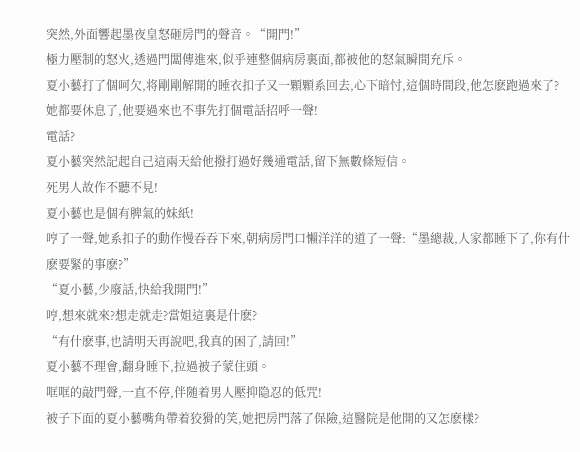突然,外面響起墨夜皇怒砸房門的聲音。“開門!”
極力壓制的怒火,透過門闆傳進來,似乎連整個病房裏面,都被他的怒氣瞬間充斥。
夏小藝打了個呵欠,将剛剛解開的睡衣扣子又一顆顆系回去,心下暗忖,這個時間段,他怎麽跑過來了?
她都要休息了,他要過來也不事先打個電話招呼一聲!
電話?
夏小藝突然記起自己這兩天給他撥打過好幾通電話,留下無數條短信。
死男人故作不聽不見!
夏小藝也是個有脾氣的妹紙!
哼了一聲,她系扣子的動作慢吞吞下來,朝病房門口懶洋洋的道了一聲:“墨總裁,人家都睡下了,你有什麽要緊的事麽?”
“夏小藝,少廢話,快給我開門!”
哼,想來就來?想走就走?當姐這裏是什麽?
“有什麽事,也請明天再說吧,我真的困了,請回!”
夏小藝不理會,翻身睡下,拉過被子蒙住頭。
哐哐的敲門聲,一直不停,伴随着男人壓抑隐忍的低咒!
被子下面的夏小藝嘴角帶着狡猾的笑,她把房門落了保險,這醫院是他開的又怎麽樣?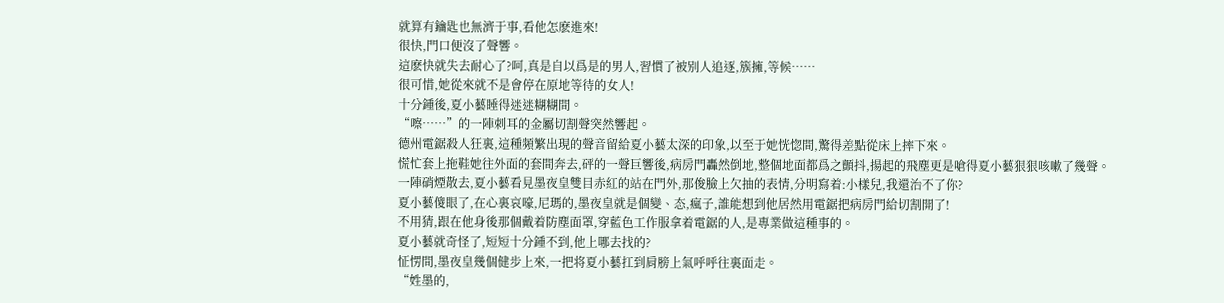就算有鑰匙也無濟于事,看他怎麽進來!
很快,門口便沒了聲響。
這麽快就失去耐心了?呵,真是自以爲是的男人,習慣了被别人追逐,簇擁,等候……
很可惜,她從來就不是會停在原地等待的女人!
十分鍾後,夏小藝睡得迷迷糊糊間。
“嚓……”的一陣刺耳的金屬切割聲突然響起。
德州電鋸殺人狂裏,這種頻繁出現的聲音留給夏小藝太深的印象,以至于她恍惚間,驚得差點從床上摔下來。
慌忙套上拖鞋她往外面的套間奔去,砰的一聲巨響後,病房門轟然倒地,整個地面都爲之顫抖,揚起的飛塵更是嗆得夏小藝狠狠咳嗽了幾聲。
一陣硝煙散去,夏小藝看見墨夜皇雙目赤紅的站在門外,那俊臉上欠抽的表情,分明寫着:小樣兒,我還治不了你?
夏小藝傻眼了,在心裏哀嚎,尼瑪的,墨夜皇就是個變、态,瘋子,誰能想到他居然用電鋸把病房門給切割開了!
不用猜,跟在他身後那個戴着防塵面罩,穿藍色工作服拿着電鋸的人,是專業做這種事的。
夏小藝就奇怪了,短短十分鍾不到,他上哪去找的?
怔愣間,墨夜皇幾個健步上來,一把将夏小藝扛到肩膀上氣呼呼往裏面走。
“姓墨的,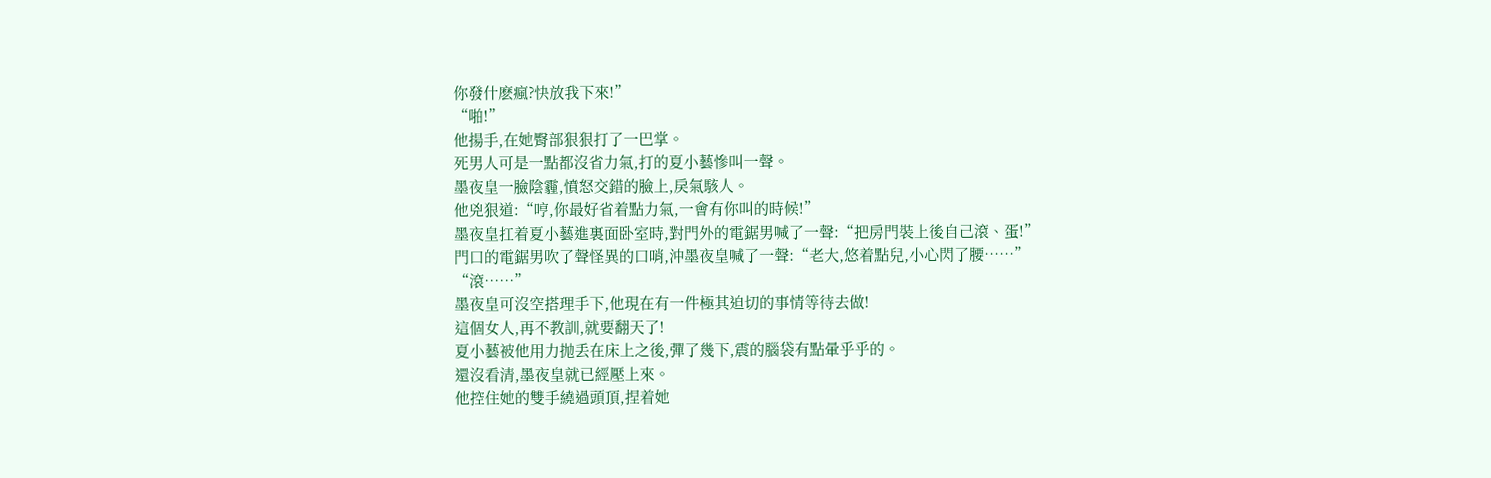你發什麽瘋?快放我下來!”
“啪!”
他揚手,在她臀部狠狠打了一巴掌。
死男人可是一點都沒省力氣,打的夏小藝慘叫一聲。
墨夜皇一臉陰霾,憤怒交錯的臉上,戾氣駭人。
他兇狠道:“哼,你最好省着點力氣,一會有你叫的時候!”
墨夜皇扛着夏小藝進裏面卧室時,對門外的電鋸男喊了一聲:“把房門裝上後自己滾、蛋!”
門口的電鋸男吹了聲怪異的口哨,沖墨夜皇喊了一聲:“老大,悠着點兒,小心閃了腰……”
“滾……”
墨夜皇可沒空搭理手下,他現在有一件極其迫切的事情等待去做!
這個女人,再不教訓,就要翻天了!
夏小藝被他用力抛丢在床上之後,彈了幾下,震的腦袋有點暈乎乎的。
還沒看清,墨夜皇就已經壓上來。
他控住她的雙手繞過頭頂,捏着她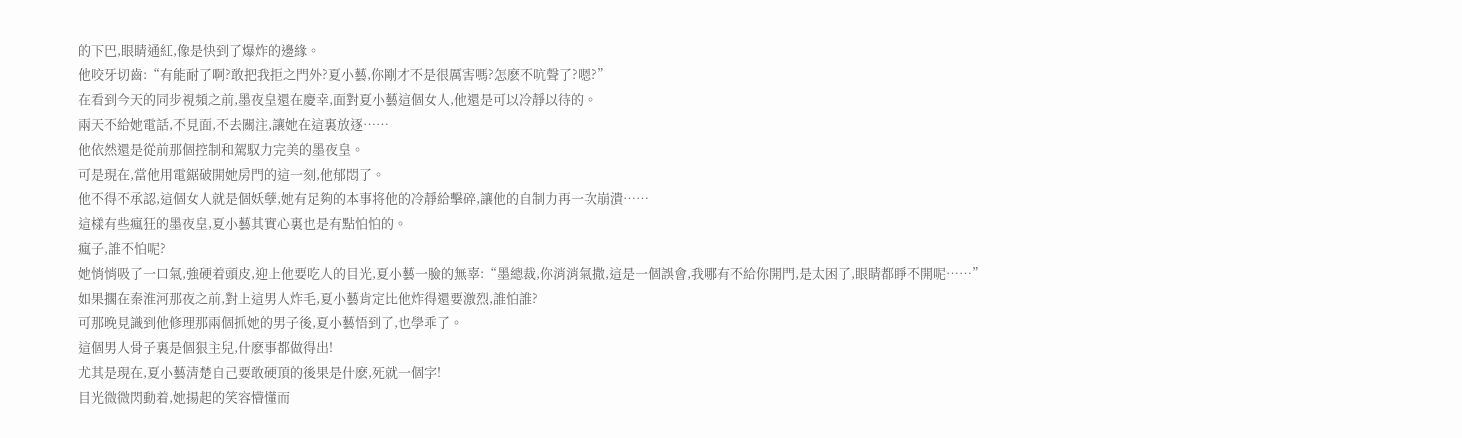的下巴,眼睛通紅,像是快到了爆炸的邊緣。
他咬牙切齒:“有能耐了啊?敢把我拒之門外?夏小藝,你剛才不是很厲害嗎?怎麽不吭聲了?嗯?”
在看到今天的同步視頻之前,墨夜皇還在慶幸,面對夏小藝這個女人,他還是可以冷靜以待的。
兩天不給她電話,不見面,不去關注,讓她在這裏放逐……
他依然還是從前那個控制和駕馭力完美的墨夜皇。
可是現在,當他用電鋸破開她房門的這一刻,他郁悶了。
他不得不承認,這個女人就是個妖孽,她有足夠的本事将他的冷靜給擊碎,讓他的自制力再一次崩潰……
這樣有些瘋狂的墨夜皇,夏小藝其實心裏也是有點怕怕的。
瘋子,誰不怕呢?
她悄悄吸了一口氣,強硬着頭皮,迎上他要吃人的目光,夏小藝一臉的無辜:“墨總裁,你消消氣撒,這是一個誤會,我哪有不給你開門,是太困了,眼睛都睜不開呢……”
如果擱在秦淮河那夜之前,對上這男人炸毛,夏小藝肯定比他炸得還要激烈,誰怕誰?
可那晚見識到他修理那兩個抓她的男子後,夏小藝悟到了,也學乖了。
這個男人骨子裏是個狠主兒,什麽事都做得出!
尤其是現在,夏小藝清楚自己要敢硬頂的後果是什麽,死就一個字!
目光微微閃動着,她揚起的笑容懵懂而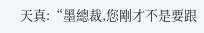天真:“墨總裁,您剛才不是要跟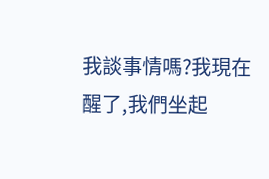我談事情嗎?我現在醒了,我們坐起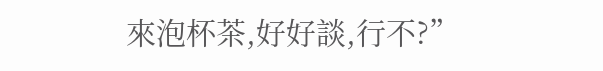來泡杯茶,好好談,行不?”